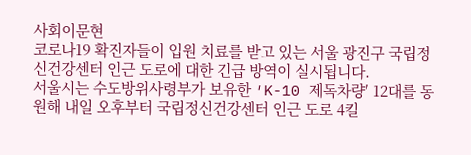사회이문현
코로나19 확진자들이 입원 치료를 받고 있는 서울 광진구 국립정신건강센터 인근 도로에 대한 긴급 방역이 실시됩니다.
서울시는 수도방위사령부가 보유한 ′K-10 제독차량′ 12대를 동원해 내일 오후부터 국립정신건강센터 인근 도로 4킬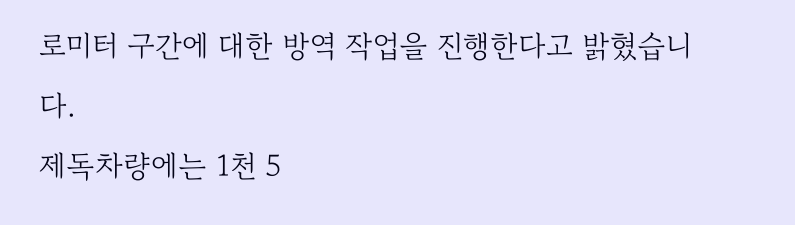로미터 구간에 대한 방역 작업을 진행한다고 밝혔습니다.
제독차량에는 1천 5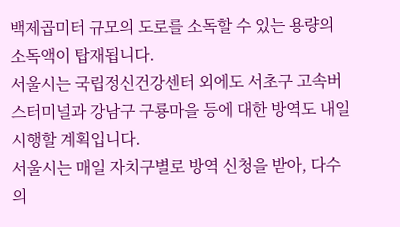백제곱미터 규모의 도로를 소독할 수 있는 용량의 소독액이 탑재됩니다.
서울시는 국립정신건강센터 외에도 서초구 고속버스터미널과 강남구 구룡마을 등에 대한 방역도 내일 시행할 계획입니다.
서울시는 매일 자치구별로 방역 신청을 받아, 다수의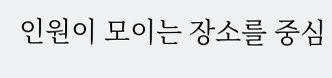인원이 모이는 장소를 중심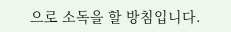으로 소독을 할 방침입니다.